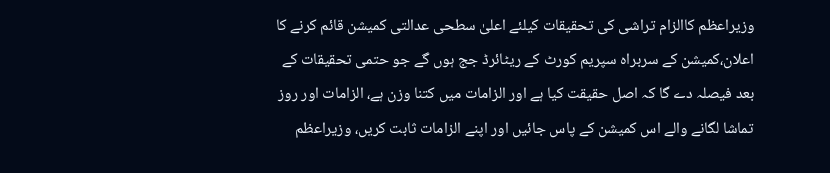وزیراعظم کاالزام تراشی کی تحقیقات کیلئے اعلیٰ سطحی عدالتی کمیشن قائم کرنے کا اعلان،کمیشن کے سربراہ سپریم کورٹ کے ریٹائرڈ جج ہوں گے جو حتمی تحقیقات کے بعد فیصلہ دے گا کہ اصل حقیقت کیا ہے اور الزامات میں کتنا وزن ہے، الزامات اور روز تماشا لگانے والے اس کمیشن کے پاس جائیں اور اپنے الزامات ثابت کریں، وزیراعظم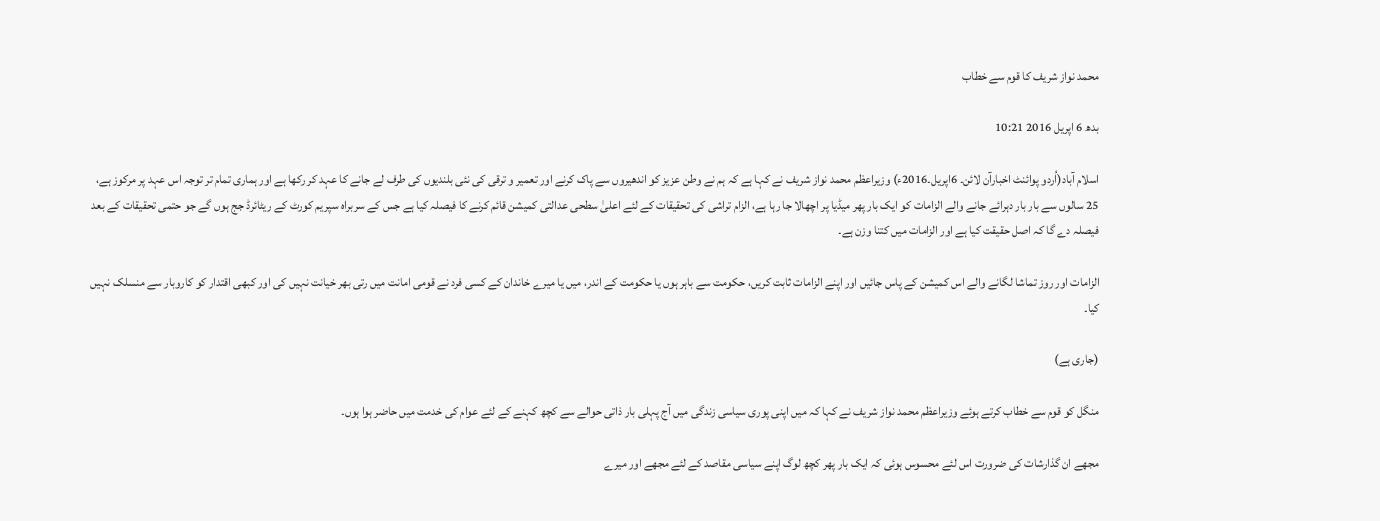محمد نواز شریف کا قوم سے خطاب

بدھ 6 اپریل 2016 10:21

اسلام آباد(اُردو پوائنٹ اخبارآن لائن۔ 6اپریل۔2016ء) وزیراعظم محمد نواز شریف نے کہا ہے کہ ہم نے وطن عزیز کو اندھیروں سے پاک کرنے اور تعمیر و ترقی کی نئی بلندیوں کی طرف لے جانے کا عہد کر رکھا ہے اور ہماری تمام تر توجہ اس عہد پر مرکوز ہے، 25 سالوں سے بار بار دہرائے جانے والے الزامات کو ایک بار پھر میڈیا پر اچھالا جا رہا ہے، الزام تراشی کی تحقیقات کے لئے اعلیٰ سطحی عدالتی کمیشن قائم کرنے کا فیصلہ کیا ہے جس کے سربراہ سپریم کورٹ کے ریٹائرڈ جج ہوں گے جو حتمی تحقیقات کے بعد فیصلہ دے گا کہ اصل حقیقت کیا ہے اور الزامات میں کتنا وزن ہے۔

الزامات اور روز تماشا لگانے والے اس کمیشن کے پاس جائیں اور اپنے الزامات ثابت کریں، حکومت سے باہر ہوں یا حکومت کے اندر، میں یا میرے خاندان کے کسی فرد نے قومی امانت میں رتی بھر خیانت نہیں کی اور کبھی اقتدار کو کاروبار سے منسلک نہیں کیا۔

(جاری ہے)

منگل کو قوم سے خطاب کرتے ہوئے وزیراعظم محمد نواز شریف نے کہا کہ میں اپنی پوری سیاسی زندگی میں آج پہلی بار ذاتی حوالے سے کچھ کہنے کے لئے عوام کی خدمت میں حاضر ہوا ہوں۔

مجھے ان گذارشات کی ضرورت اس لئے محسوس ہوئی کہ ایک بار پھر کچھ لوگ اپنے سیاسی مقاصد کے لئے مجھے اور میرے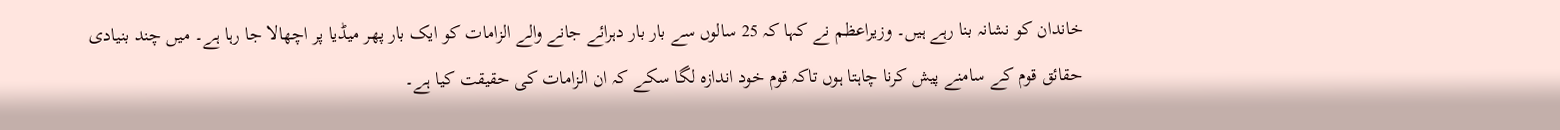خاندان کو نشانہ بنا رہے ہیں۔ وزیراعظم نے کہا کہ 25 سالوں سے بار بار دہرائے جانے والے الزامات کو ایک بار پھر میڈیا پر اچھالا جا رہا ہے۔ میں چند بنیادی حقائق قوم کے سامنے پیش کرنا چاہتا ہوں تاکہ قوم خود اندازہ لگا سکے کہ ان الزامات کی حقیقت کیا ہے۔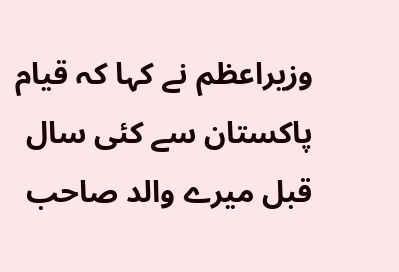وزیراعظم نے کہا کہ قیام پاکستان سے کئی سال قبل میرے والد صاحب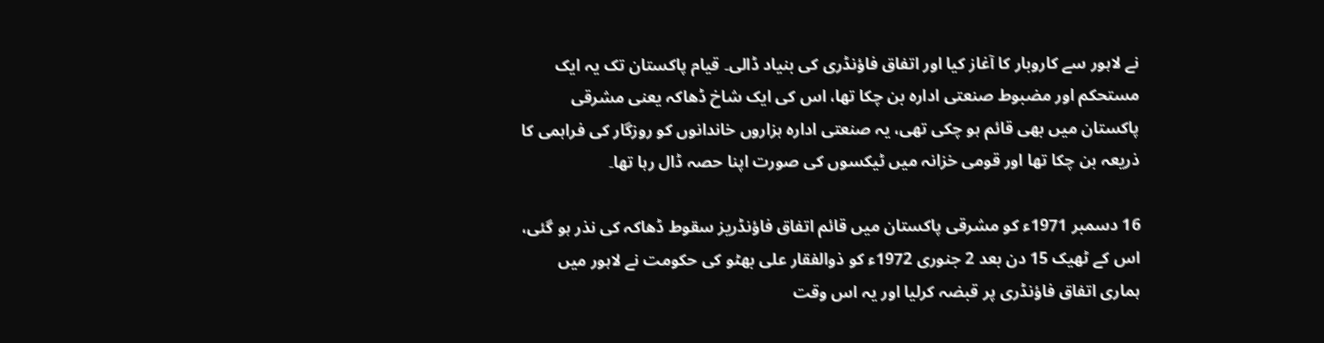نے لاہور سے کاروبار کا آغاز کیا اور اتفاق فاؤنڈری کی بنیاد ڈالی۔ قیام پاکستان تک یہ ایک مستحکم اور مضبوط صنعتی ادارہ بن چکا تھا، اس کی ایک شاخ ڈھاکہ یعنی مشرقی پاکستان میں بھی قائم ہو چکی تھی، یہ صنعتی ادارہ ہزاروں خاندانوں کو روزگار کی فراہمی کا ذریعہ بن چکا تھا اور قومی خزانہ میں ٹیکسوں کی صورت اپنا حصہ ڈال رہا تھا۔

16 دسمبر 1971ء کو مشرقی پاکستان میں قائم اتفاق فاؤنڈریز سقوط ڈھاکہ کی نذر ہو گئی، اس کے ٹھیک 15 دن بعد 2 جنوری 1972ء کو ذوالفقار علی بھٹو کی حکومت نے لاہور میں ہماری اتفاق فاؤنڈری پر قبضہ کرلیا اور یہ اس وقت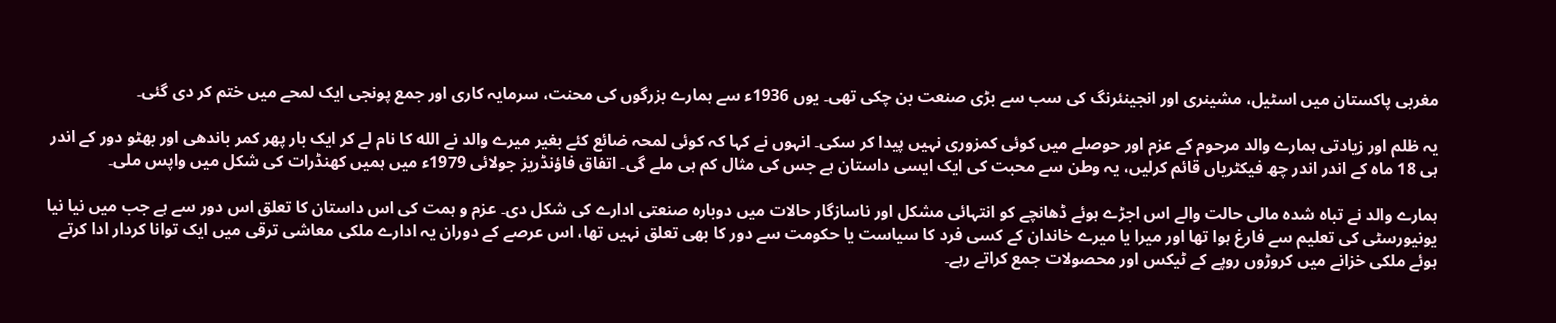مغربی پاکستان میں اسٹیل، مشینری اور انجینئرنگ کی سب سے بڑی صنعت بن چکی تھی۔ یوں 1936ء سے ہمارے بزرگوں کی محنت، سرمایہ کاری اور جمع پونجی ایک لمحے میں ختم کر دی گئی۔

یہ ظلم اور زیادتی ہمارے والد مرحوم کے عزم اور حوصلے میں کوئی کمزوری نہیں پیدا کر سکی۔ انہوں نے کہا کہ کوئی لمحہ ضائع کئے بغیر میرے والد نے الله کا نام لے کر ایک بار پھر کمر باندھی اور بھٹو دور کے اندر ہی 18 ماہ کے اندر اندر چھ فیکٹریاں قائم کرلیں، یہ وطن سے محبت کی ایک ایسی داستان ہے جس کی مثال کم ہی ملے گی۔ اتفاق فاؤنڈریز جولائی 1979ء میں ہمیں کھنڈرات کی شکل میں واپس ملی۔

ہمارے والد نے تباہ شدہ مالی حالت والے اس اجڑے ہوئے ڈھانچے کو انتہائی مشکل اور ناسازگار حالات میں دوبارہ صنعتی ادارے کی شکل دی۔ عزم و ہمت کی اس داستان کا تعلق اس دور سے ہے جب میں نیا نیا یونیورسٹی کی تعلیم سے فارغ ہوا تھا اور میرا یا میرے خاندان کے کسی فرد کا سیاست یا حکومت سے دور کا بھی تعلق نہیں تھا، اس عرصے کے دوران یہ ادارے ملکی معاشی ترقی میں ایک توانا کردار ادا کرتے ہوئے ملکی خزانے میں کروڑوں روپے کے ٹیکس اور محصولات جمع کراتے رہے۔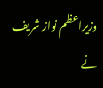وزیراعظم نواز شریف نے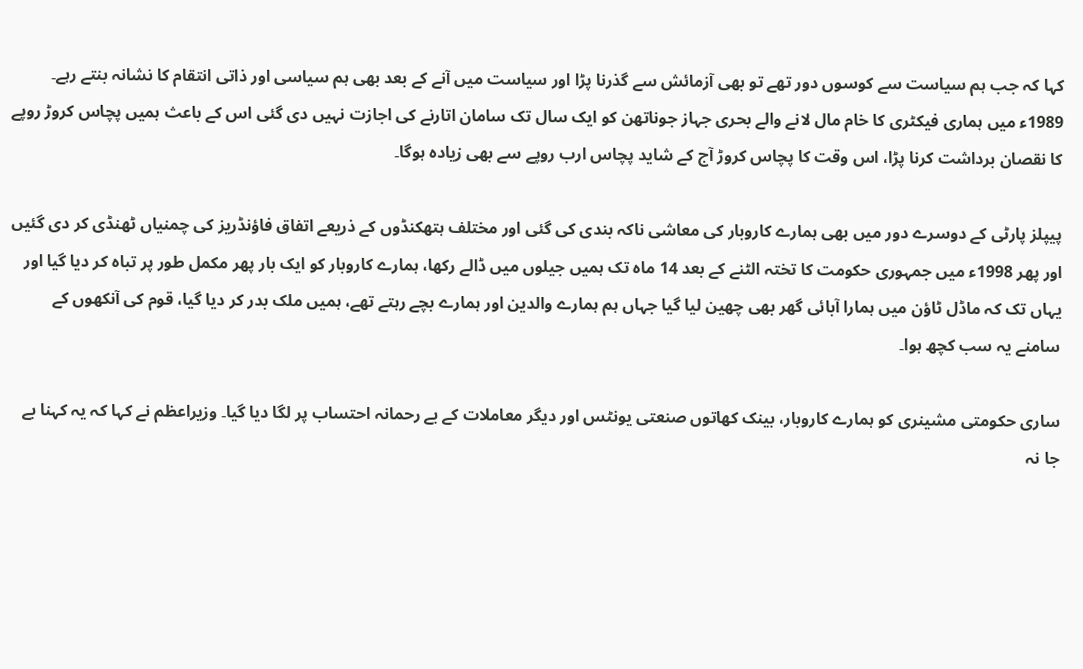کہا کہ جب ہم سیاست سے کوسوں دور تھے تو بھی آزمائش سے گذرنا پڑا اور سیاست میں آنے کے بعد بھی ہم سیاسی اور ذاتی انتقام کا نشانہ بنتے رہے۔ 1989ء میں ہماری فیکٹری کا خام مال لانے والے بحری جہاز جوناتھن کو ایک سال تک سامان اتارنے کی اجازت نہیں دی گئی اس کے باعث ہمیں پچاس کروڑ روپے کا نقصان برداشت کرنا پڑا، اس وقت کا پچاس کروڑ آج کے شاید پچاس ارب روپے سے بھی زیادہ ہوگا۔

پیپلز پارٹی کے دوسرے دور میں بھی ہمارے کاروبار کی معاشی ناکہ بندی کی گئی اور مختلف ہتھکنڈوں کے ذریعے اتفاق فاؤنڈریز کی چمنیاں ٹھنڈی کر دی گئیں اور پھر 1998ء میں جمہوری حکومت کا تختہ الٹنے کے بعد 14 ماہ تک ہمیں جیلوں میں ڈالے رکھا، ہمارے کاروبار کو ایک بار پھر مکمل طور پر تباہ کر دیا گیا اور یہاں تک کہ ماڈل ٹاؤن میں ہمارا آبائی گھر بھی چھین لیا گیا جہاں ہم ہمارے والدین اور ہمارے بچے رہتے تھے، ہمیں ملک بدر کر دیا گیا، قوم کی آنکھوں کے سامنے یہ سب کچھ ہوا۔

ساری حکومتی مشینری کو ہمارے کاروبار، بینک کھاتوں صنعتی یونٹس اور دیگر معاملات کے بے رحمانہ احتساب پر لگا دیا گیا۔ وزیراعظم نے کہا کہ یہ کہنا بے جا نہ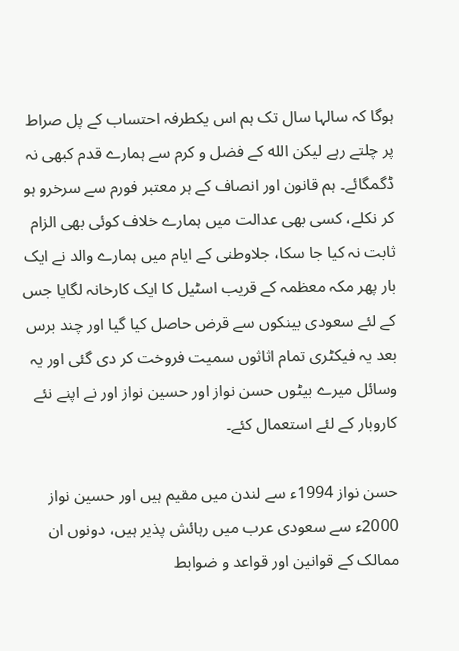ہوگا کہ سالہا سال تک ہم اس یکطرفہ احتساب کے پل صراط پر چلتے رہے لیکن الله کے فضل و کرم سے ہمارے قدم کبھی نہ ڈگمگائے۔ ہم قانون اور انصاف کے ہر معتبر فورم سے سرخرو ہو کر نکلے، کسی بھی عدالت میں ہمارے خلاف کوئی بھی الزام ثابت نہ کیا جا سکا، جلاوطنی کے ایام میں ہمارے والد نے ایک بار پھر مکہ معظمہ کے قریب اسٹیل کا ایک کارخانہ لگایا جس کے لئے سعودی بینکوں سے قرض حاصل کیا گیا اور چند برس بعد یہ فیکٹری تمام اثاثوں سمیت فروخت کر دی گئی اور یہ وسائل میرے بیٹوں حسن نواز اور حسین نواز اور نے اپنے نئے کاروبار کے لئے استعمال کئے۔

حسن نواز 1994ء سے لندن میں مقیم ہیں اور حسین نواز 2000ء سے سعودی عرب میں رہائش پذیر ہیں، دونوں ان ممالک کے قوانین اور قواعد و ضوابط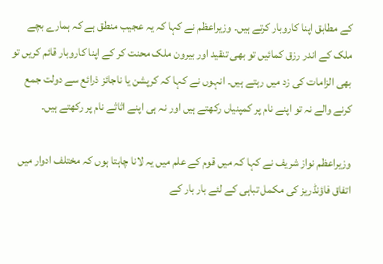کے مطابق اپنا کاروبار کرتے ہیں۔ وزیراعظم نے کہا کہ یہ عجیب منطق ہے کہ ہمارے بچے ملک کے اندر رزق کمائیں تو بھی تنقید اور بیرون ملک محنت کر کے اپنا کاروبار قائم کریں تو بھی الزامات کی زد میں رہتے ہیں۔ انہوں نے کہا کہ کرپشن یا ناجائز ذرائع سے دولت جمع کرنے والے نہ تو اپنے نام پر کمپنیاں رکھتے ہیں اور نہ ہی اپنے اثاثے نام پر رکھتے ہیں۔

وزیراعظم نواز شریف نے کہا کہ میں قوم کے علم میں یہ لانا چاہتا ہوں کہ مختلف ادوار میں اتفاق فاؤنڈریز کی مکمل تباہی کے لئے بار بار کے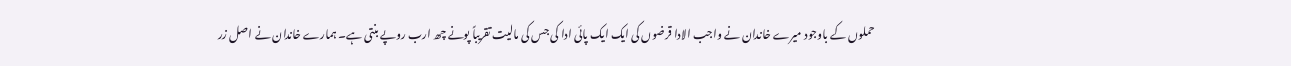حملوں کے باوجود میرے خاندان نے واجب الادا قرضوں کی ایک ایک پائی ادا کی جس کی مالیت تقریباً پونے چھ ارب روپے بنتی ہے۔ ہمارے خاندان نے اصل زر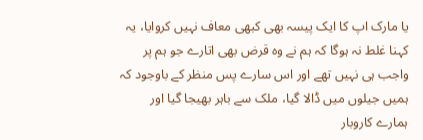یا مارک اپ کا ایک پیسہ بھی کبھی معاف نہیں کروایا، یہ کہنا غلط نہ ہوگا کہ ہم نے وہ قرض بھی اتارے جو ہم پر واجب ہی نہیں تھے اور اس سارے پس منظر کے باوجود کہ ہمیں جیلوں میں ڈالا گیا، ملک سے باہر بھیجا گیا اور ہمارے کاروبار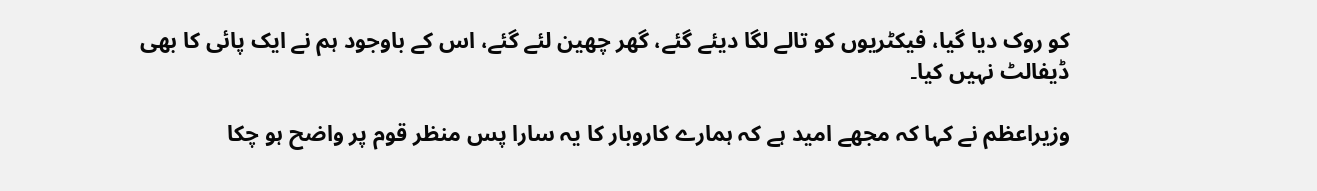کو روک دیا گیا، فیکٹریوں کو تالے لگا دیئے گئے، گھر چھین لئے گئے، اس کے باوجود ہم نے ایک پائی کا بھی ڈیفالٹ نہیں کیا۔

وزیراعظم نے کہا کہ مجھے امید ہے کہ ہمارے کاروبار کا یہ سارا پس منظر قوم پر واضح ہو چکا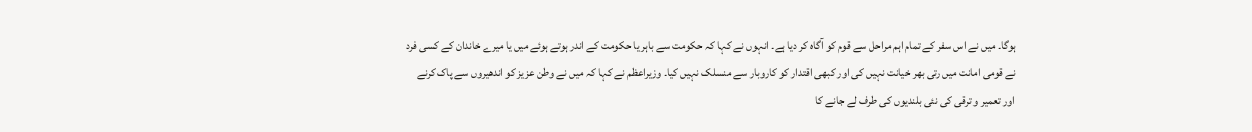ہوگا۔ میں نے اس سفر کے تمام اہم مراحل سے قوم کو آگاہ کر دیا ہے۔ انہوں نے کہا کہ حکومت سے باہر یا حکومت کے اندر ہوتے ہوئے میں یا میرے خاندان کے کسی فرد نے قومی امانت میں رتی بھر خیانت نہیں کی اور کبھی اقتدار کو کاروبار سے منسلک نہیں کیا۔ وزیراعظم نے کہا کہ میں نے وطن عزیز کو اندھیروں سے پاک کرنے اور تعمیر و ترقی کی نئی بلندیوں کی طرف لے جانے کا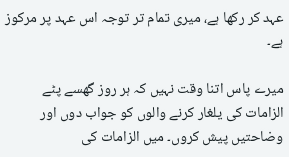عہد کر رکھا ہے، میری تمام تر توجہ اس عہد پر مرکوز ہے۔

میرے پاس اتنا وقت نہیں کہ ہر روز گھسے پٹے الزامات کی یلغار کرنے والوں کو جواب دوں اور وضاحتیں پیش کروں۔ میں الزامات کی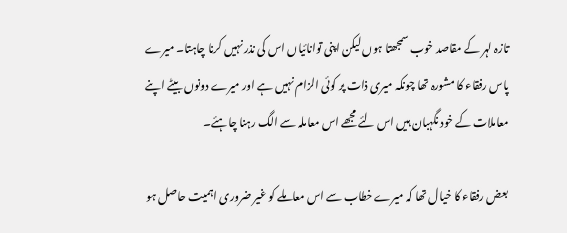تازہ لہر کے مقاصد خوب سمجھتا ہوں لیکن اپنی توانائیاں اس کی نذر نہیں کرنا چاہتا۔ میرے پاس رفقاء کا مشورہ تھا چونکہ میری ذات پر کوئی الزام نہیں ہے اور میرے دونوں بیٹے اپنے معاملات کے خود نگہبان ہیں اس لئے مجھے اس معاملہ سے الگ رہنا چاہئے۔

بعض رفقاء کا خیال تھا کہ میرے خطاب سے اس معاملے کو غیر ضروری اہمیت حاصل ہو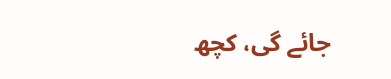جائے گی، کچھ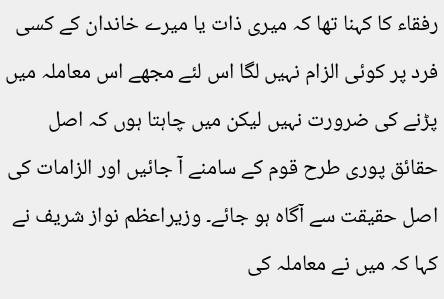رفقاء کا کہنا تھا کہ میری ذات یا میرے خاندان کے کسی فرد پر کوئی الزام نہیں لگا اس لئے مجھے اس معاملہ میں پڑنے کی ضرورت نہیں لیکن میں چاہتا ہوں کہ اصل حقائق پوری طرح قوم کے سامنے آ جائیں اور الزامات کی اصل حقیقت سے آگاہ ہو جائے۔ وزیراعظم نواز شریف نے کہا کہ میں نے معاملہ کی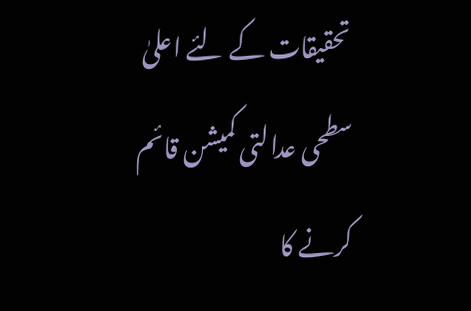تحقیقات کے لئے اعلیٰ سطحی عدالتی کمیشن قائم کرنے کا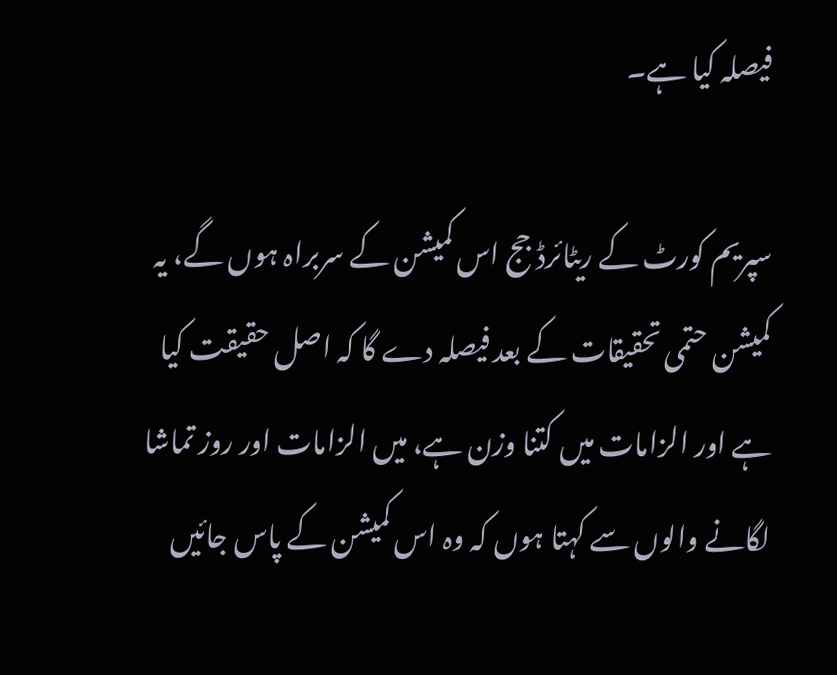فیصلہ کیا ہے۔

سپریم کورٹ کے ریٹائرڈ جج اس کمیشن کے سربراہ ہوں گے، یہ کمیشن حتمی تحقیقات کے بعد فیصلہ دے گا کہ اصل حقیقت کیا ہے اور الزامات میں کتنا وزن ہے، میں الزامات اور روز تماشا لگانے والوں سے کہتا ہوں کہ وہ اس کمیشن کے پاس جائیں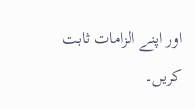اور اپنے الزامات ثابت کریں۔